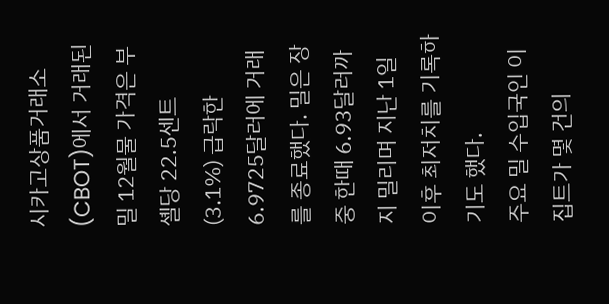시카고상품거래소(CBOT)에서 거래된 밀 12월물 가격은 부셸당 22.5센트(3.1%) 급락한 6.9725달러에 거래를 종료했다. 밀은 장중 한때 6.93달러까지 밀리며 지난 1일 이후 최저치를 기록하기도 했다.
주요 밀 수입국인 이집트가 몇 건의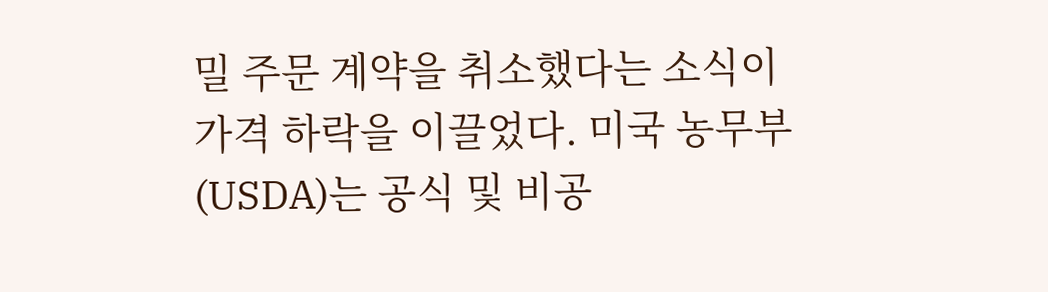밀 주문 계약을 취소했다는 소식이 가격 하락을 이끌었다. 미국 농무부(USDA)는 공식 및 비공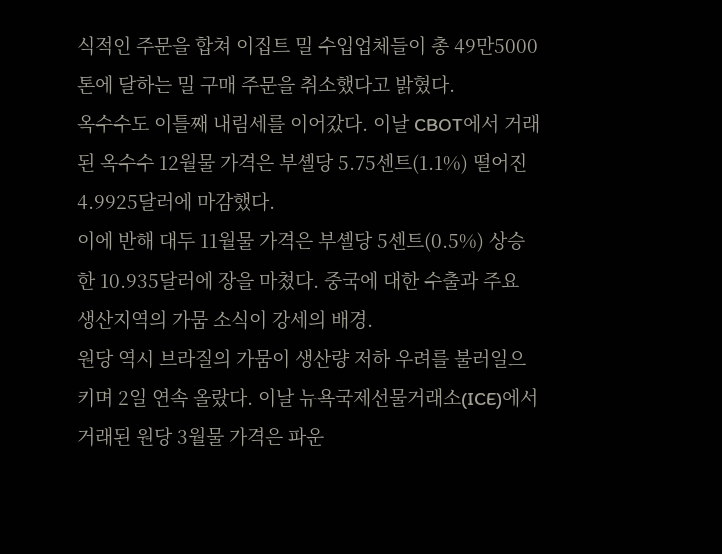식적인 주문을 합쳐 이집트 밀 수입업체들이 총 49만5000톤에 달하는 밀 구매 주문을 취소했다고 밝혔다.
옥수수도 이틀째 내림세를 이어갔다. 이날 CBOT에서 거래된 옥수수 12월물 가격은 부셸당 5.75센트(1.1%) 떨어진 4.9925달러에 마감했다.
이에 반해 대두 11월물 가격은 부셸당 5센트(0.5%) 상승한 10.935달러에 장을 마쳤다. 중국에 대한 수출과 주요 생산지역의 가뭄 소식이 강세의 배경.
원당 역시 브라질의 가뭄이 생산량 저하 우려를 불러일으키며 2일 연속 올랐다. 이날 뉴욕국제선물거래소(ICE)에서 거래된 원당 3월물 가격은 파운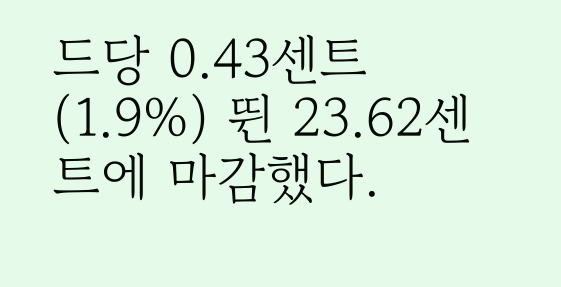드당 0.43센트(1.9%) 뛴 23.62센트에 마감했다.